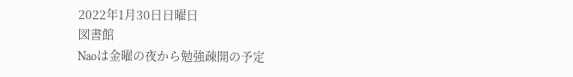2022年1月30日日曜日
図書館
Naoは金曜の夜から勉強疎開の予定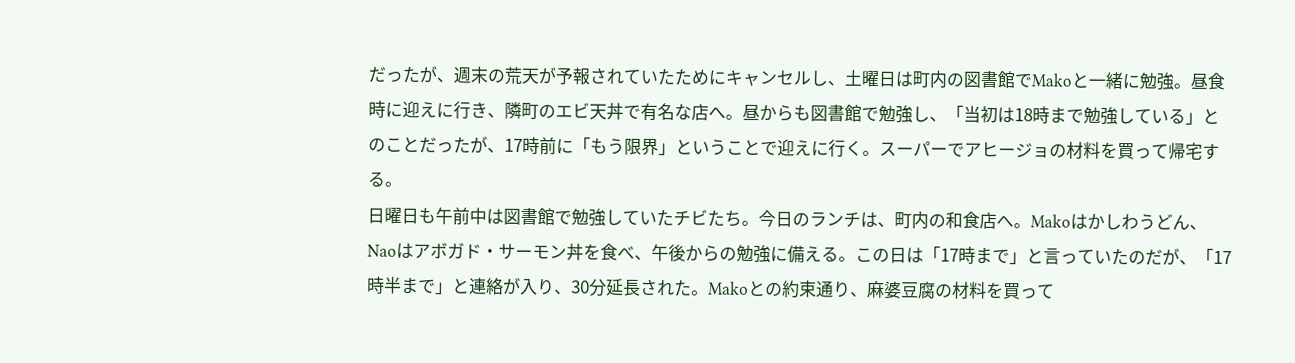だったが、週末の荒天が予報されていたためにキャンセルし、土曜日は町内の図書館でMakoと一緒に勉強。昼食時に迎えに行き、隣町のエビ天丼で有名な店へ。昼からも図書館で勉強し、「当初は18時まで勉強している」とのことだったが、17時前に「もう限界」ということで迎えに行く。スーパーでアヒージョの材料を買って帰宅する。
日曜日も午前中は図書館で勉強していたチビたち。今日のランチは、町内の和食店へ。Makoはかしわうどん、Naoはアボガド・サーモン丼を食べ、午後からの勉強に備える。この日は「17時まで」と言っていたのだが、「17時半まで」と連絡が入り、30分延長された。Makoとの約束通り、麻婆豆腐の材料を買って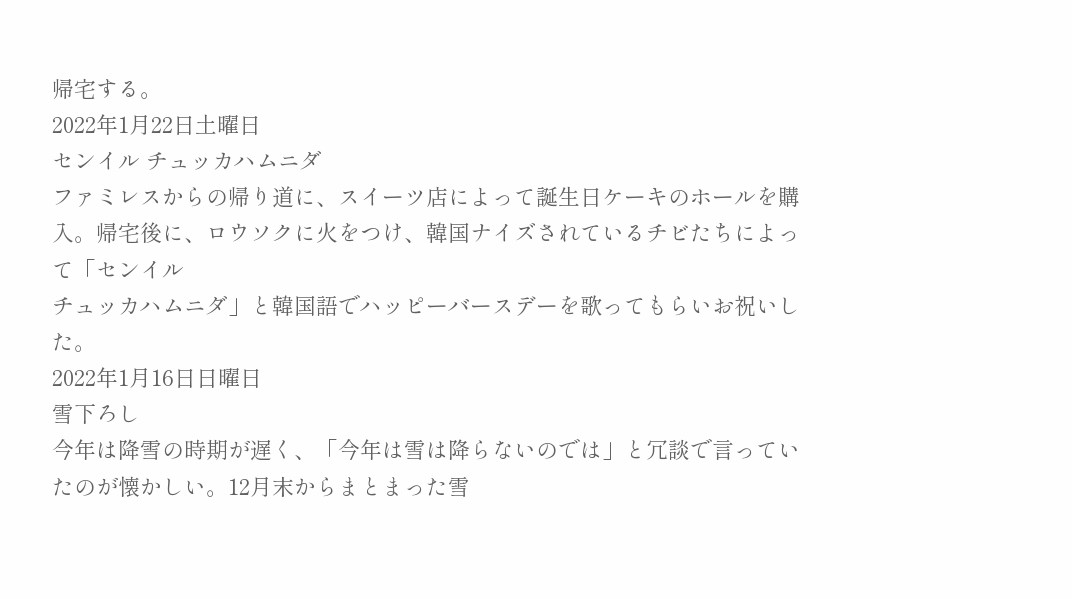帰宅する。
2022年1月22日土曜日
センイル チュッカハムニダ
ファミレスからの帰り道に、スイーツ店によって誕生日ケーキのホールを購入。帰宅後に、ロウソクに火をつけ、韓国ナイズされているチビたちによって「センイル
チュッカハムニダ」と韓国語でハッピーバースデーを歌ってもらいお祝いした。
2022年1月16日日曜日
雪下ろし
今年は降雪の時期が遅く、「今年は雪は降らないのでは」と冗談で言っていたのが懐かしい。12月末からまとまった雪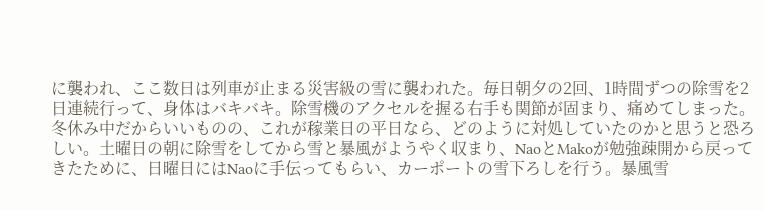に襲われ、ここ数日は列車が止まる災害級の雪に襲われた。毎日朝夕の2回、1時間ずつの除雪を2日連続行って、身体はバキバキ。除雪機のアクセルを握る右手も関節が固まり、痛めてしまった。冬休み中だからいいものの、これが稼業日の平日なら、どのように対処していたのかと思うと恐ろしい。土曜日の朝に除雪をしてから雪と暴風がようやく収まり、NaoとMakoが勉強疎開から戻ってきたために、日曜日にはNaoに手伝ってもらい、カーポートの雪下ろしを行う。暴風雪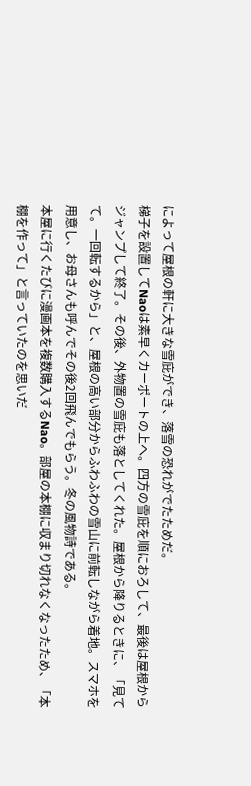によって屋根の軒に大きな雪庇ができ、落雪の恐れがでたためだ。
梯子を設置してNaoは素早くカーポートの上へ。四方の雪庇を順におろして、最後は屋根からジャンプして終了。その後、外物置の雪庇も落としてくれた。屋根から降りるときに、「見てて。一回転するから」と、屋根の高い部分からふわふわの雪山に前転しながら着地。スマホを用意し、お母さんも呼んでその後2回飛んでもらう。冬の風物詩である。
本屋に行くたびに漫画本を複数購入するNao。部屋の本棚に収まり切れなくなったため、「本棚を作って」と言っていたのを思いだ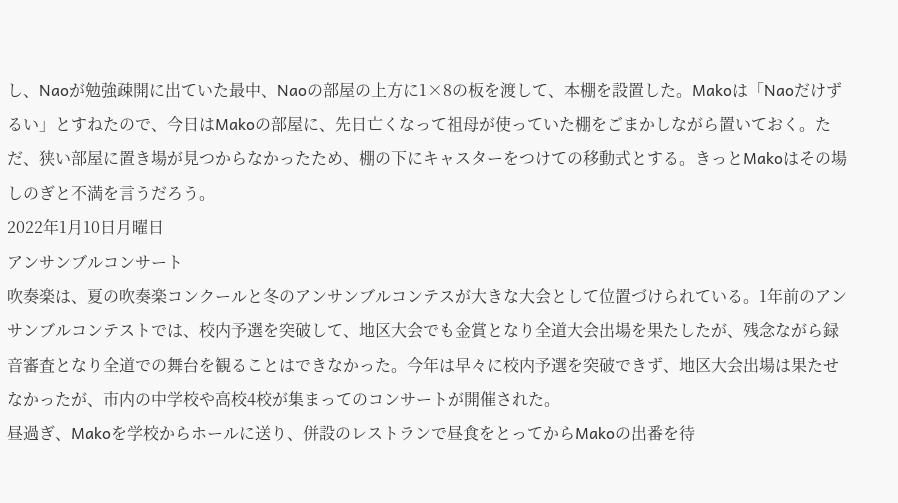し、Naoが勉強疎開に出ていた最中、Naoの部屋の上方に1×8の板を渡して、本棚を設置した。Makoは「Naoだけずるい」とすねたので、今日はMakoの部屋に、先日亡くなって祖母が使っていた棚をごまかしながら置いておく。ただ、狭い部屋に置き場が見つからなかったため、棚の下にキャスターをつけての移動式とする。きっとMakoはその場しのぎと不満を言うだろう。
2022年1月10日月曜日
アンサンブルコンサート
吹奏楽は、夏の吹奏楽コンクールと冬のアンサンブルコンテスが大きな大会として位置づけられている。1年前のアンサンブルコンテストでは、校内予選を突破して、地区大会でも金賞となり全道大会出場を果たしたが、残念ながら録音審査となり全道での舞台を観ることはできなかった。今年は早々に校内予選を突破できず、地区大会出場は果たせなかったが、市内の中学校や高校4校が集まってのコンサートが開催された。
昼過ぎ、Makoを学校からホールに送り、併設のレストランで昼食をとってからMakoの出番を待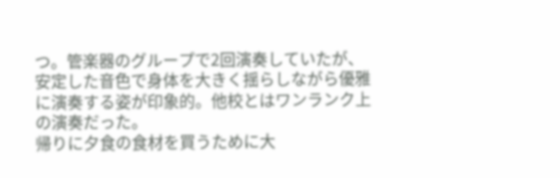つ。管楽器のグループで2回演奏していたが、安定した音色で身体を大きく揺らしながら優雅に演奏する姿が印象的。他校とはワンランク上の演奏だった。
帰りに夕食の食材を買うために大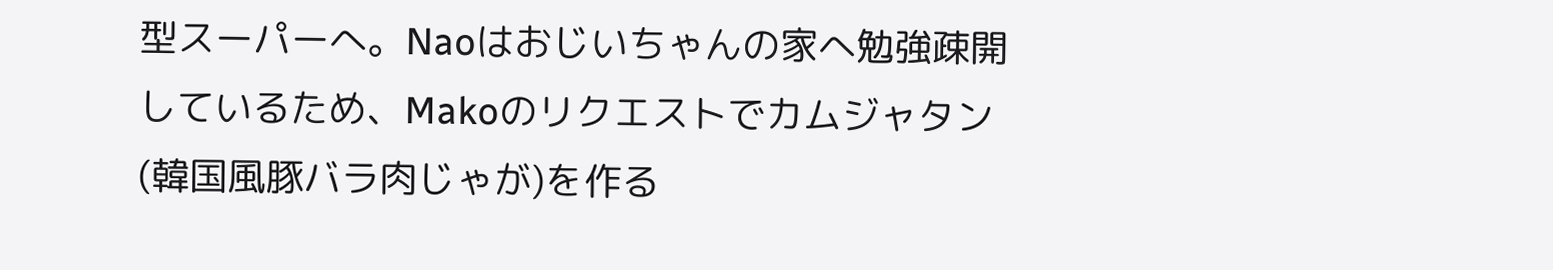型スーパーへ。Naoはおじいちゃんの家へ勉強疎開しているため、Makoのリクエストでカムジャタン(韓国風豚バラ肉じゃが)を作る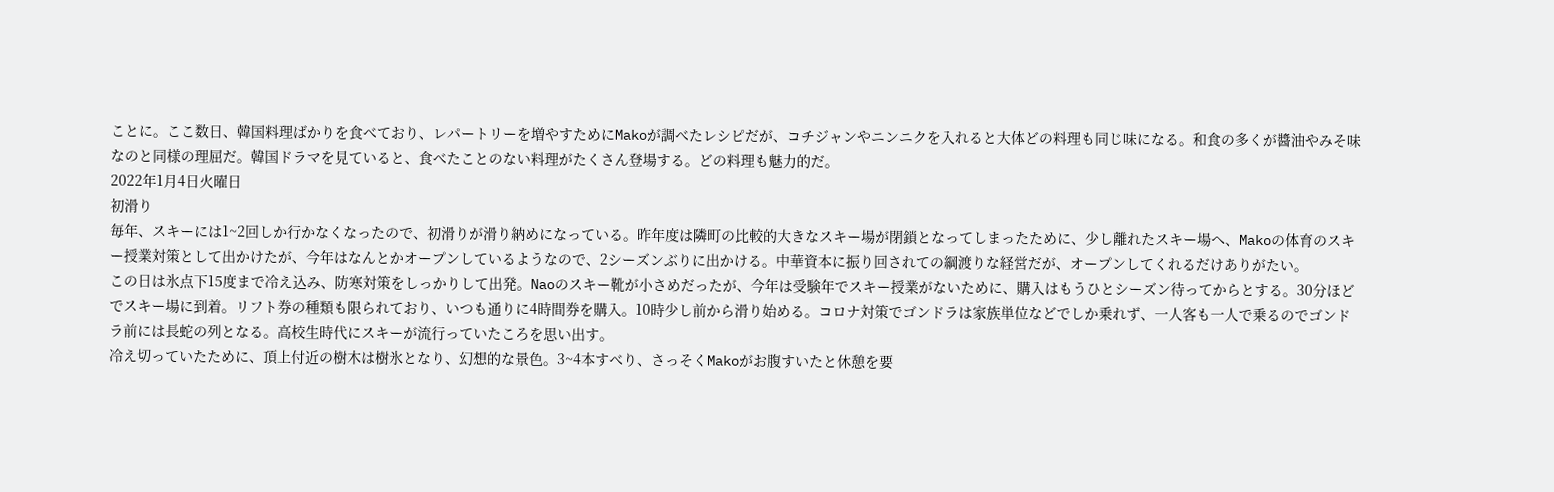ことに。ここ数日、韓国料理ばかりを食べており、レパートリーを増やすためにMakoが調べたレシピだが、コチジャンやニンニクを入れると大体どの料理も同じ味になる。和食の多くが醬油やみそ味なのと同様の理屈だ。韓国ドラマを見ていると、食べたことのない料理がたくさん登場する。どの料理も魅力的だ。
2022年1月4日火曜日
初滑り
毎年、スキーには1~2回しか行かなくなったので、初滑りが滑り納めになっている。昨年度は隣町の比較的大きなスキー場が閉鎖となってしまったために、少し離れたスキー場へ、Makoの体育のスキー授業対策として出かけたが、今年はなんとかオープンしているようなので、2シーズンぶりに出かける。中華資本に振り回されての綱渡りな経営だが、オープンしてくれるだけありがたい。
この日は氷点下15度まで冷え込み、防寒対策をしっかりして出発。Naoのスキー靴が小さめだったが、今年は受験年でスキー授業がないために、購入はもうひとシーズン待ってからとする。30分ほどでスキー場に到着。リフト券の種類も限られており、いつも通りに4時間券を購入。10時少し前から滑り始める。コロナ対策でゴンドラは家族単位などでしか乗れず、一人客も一人で乗るのでゴンドラ前には長蛇の列となる。高校生時代にスキーが流行っていたころを思い出す。
冷え切っていたために、頂上付近の樹木は樹氷となり、幻想的な景色。3~4本すべり、さっそくMakoがお腹すいたと休憩を要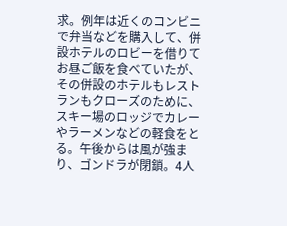求。例年は近くのコンビニで弁当などを購入して、併設ホテルのロビーを借りてお昼ご飯を食べていたが、その併設のホテルもレストランもクローズのために、スキー場のロッジでカレーやラーメンなどの軽食をとる。午後からは風が強まり、ゴンドラが閉鎖。4人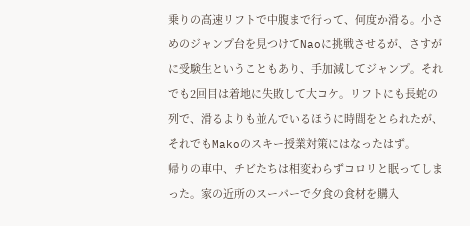乗りの高速リフトで中腹まで行って、何度か滑る。小さめのジャンプ台を見つけてNaoに挑戦させるが、さすがに受験生ということもあり、手加減してジャンプ。それでも2回目は着地に失敗して大コケ。リフトにも長蛇の列で、滑るよりも並んでいるほうに時間をとられたが、それでもMakoのスキー授業対策にはなったはず。
帰りの車中、チビたちは相変わらずコロリと眠ってしまった。家の近所のスーパーで夕食の食材を購入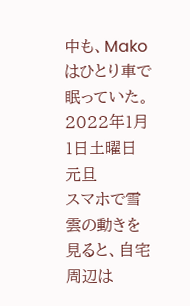中も、Makoはひとり車で眠っていた。
2022年1月1日土曜日
元旦
スマホで雪雲の動きを見ると、自宅周辺は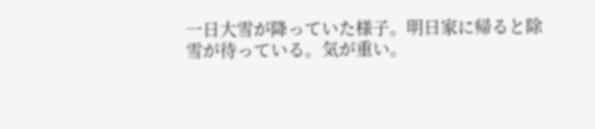一日大雪が降っていた様子。明日家に帰ると除雪が待っている。気が重い。